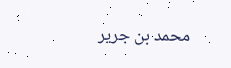محمد بن جرير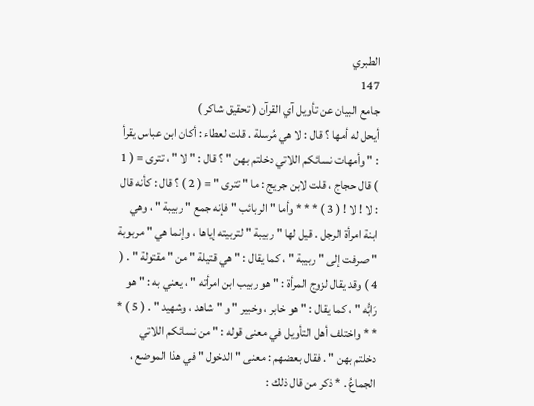الطبري
147
جامع البيان عن تأويل آي القرآن ( تحقيق شاكر )
أيحل له أمها ؟ قال : لا هي مُرسلة . قلت لعطاء : أكان ابن عباس يقرأ : " وأمهات نسائكم اللاتي دخلتم بهن " ؟ قال : " لا " ، تترى = ( 1 ) قال حجاج ، قلت لابن جريج : ما " تترى " = ( 2 ) ؟ قال : كأنه قال : لا ! لا ! ( 3 ) * * * وأما " الربائب " فإنه جمع " ربيبة " ، وهي ابنة امرأة الرجل . قيل لها " ربيبة " لتربيته إياها ، وإنما هي " مربوبة " صرفت إلى " ربيبة " ، كما يقال : " هي قتيلة " من " مقتولة " . ( 4 ) وقد يقال لزوج المرأة : " هو ربيب ابن امرأته " ، يعني به : " هو رَابُّه " ، كما يقال : " هو خابر ، وخبير " و " شاهد ، وشهيد " . ( 5 ) * * * واختلف أهل التأويل في معنى قوله : " من نسائكم اللاتي دخلتم بهن " . فقال بعضهم : معنى " الدخول " في هذا الموضع ، الجماعُ . * ذكر من قال ذلك :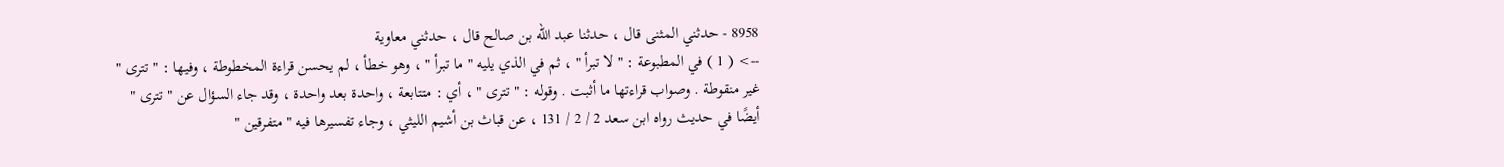8958 - حدثني المثنى قال ، حدثنا عبد الله بن صالح قال ، حدثني معاوية
--> ( 1 ) في المطبوعة : " لا تبرأ " ، ثم في الذي يليه " ما تبرأ " ، وهو خطأ ، لم يحسن قراءة المخطوطة ، وفيها : " تترى " غير منقوطة . وصواب قراءتها ما أثبت . وقوله : " تترى " ، أي : متتابعة ، واحدة بعد واحدة ، وقد جاء السؤال عن " تترى " أيضًا في حديث رواه ابن سعد 2 / 2 / 131 ، عن قباث بن أشيم الليثي ، وجاء تفسيرها فيه " متفرقين "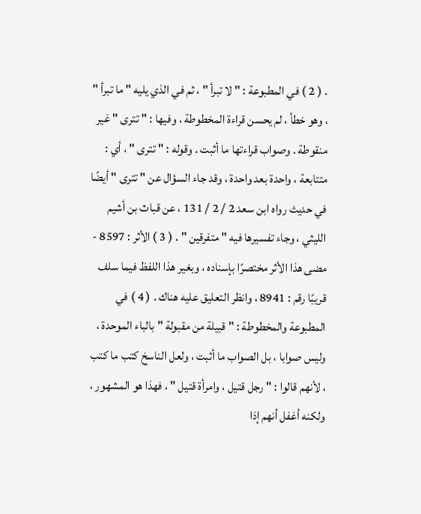. ( 2 ) في المطبوعة : " لا تبرأ " ، ثم في الذي يليه " ما تبرأ " ، وهو خطأ ، لم يحسن قراءة المخطوطة ، وفيها : " تترى " غير منقوطة . وصواب قراءتها ما أثبت . وقوله : " تترى " ، أي : متتابعة ، واحدة بعد واحدة ، وقد جاء السؤال عن " تترى " أيضًا في حديث رواه ابن سعد 2 / 2 / 131 ، عن قباث بن أشيم الليثي ، وجاء تفسيرها فيه " متفرقين " . ( 3 ) الأثر : 8597 - مضى هذا الأثر مختصرًا بإسناده ، وبغير هذا اللفظ فيما سلف قريبًا رقم : 8941 ، وانظر التعليق عليه هناك . ( 4 ) في المطبوعة والمخطوطة : " قبيلة من مقبولة " بالباء الموحدة ، وليس صوابا ، بل الصواب ما أثبت ، ولعل الناسخ كتب ما كتب ، لأنهم قالوا : " رجل قتيل ، وامرأة قتيل " ، فهذا هو المشهور ، ولكنه أغفل أنهم إذا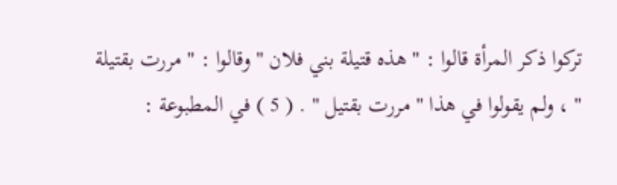تركوا ذكر المرأة قالوا : " هذه قتيلة بني فلان " وقالوا : " مررت بقتيلة " ، ولم يقولوا في هذا " مررت بقتيل " . ( 5 ) في المطبوعة :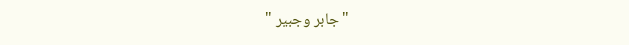" جابر وجبير "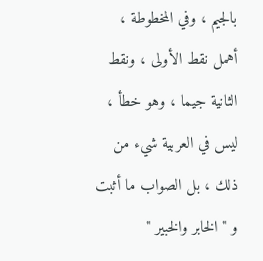بالجيم ، وفي المخطوطة ، أهمل نقط الأولى ، ونقط الثانية جيما ، وهو خطأ ، ليس في العربية شيء من ذلك ، بل الصواب ما أثبت و " الخابر والخبير "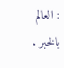: العالم بالخبر .